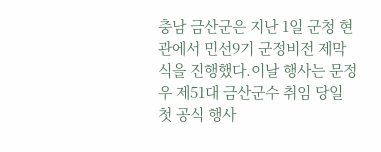충남 금산군은 지난 1일 군청 현관에서 민선9기 군정비전 제막식을 진행했다.이날 행사는 문정우 제51대 금산군수 취임 당일 첫 공식 행사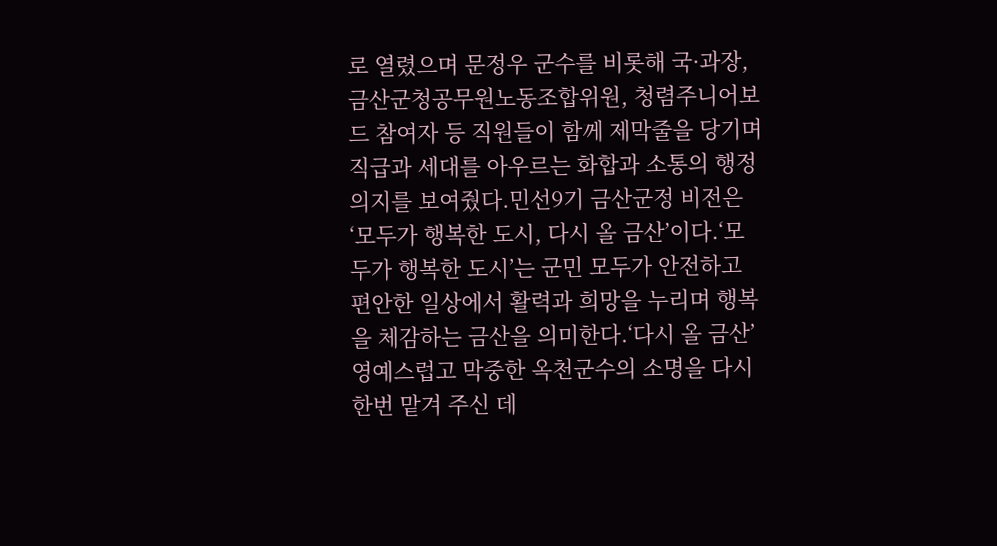로 열렸으며 문정우 군수를 비롯해 국·과장, 금산군청공무원노동조합위원, 청렴주니어보드 참여자 등 직원들이 함께 제막줄을 당기며 직급과 세대를 아우르는 화합과 소통의 행정 의지를 보여줬다.민선9기 금산군정 비전은 ‘모두가 행복한 도시, 다시 올 금산’이다.‘모두가 행복한 도시’는 군민 모두가 안전하고 편안한 일상에서 활력과 희망을 누리며 행복을 체감하는 금산을 의미한다.‘다시 올 금산’
영예스럽고 막중한 옥천군수의 소명을 다시 한번 맡겨 주신 데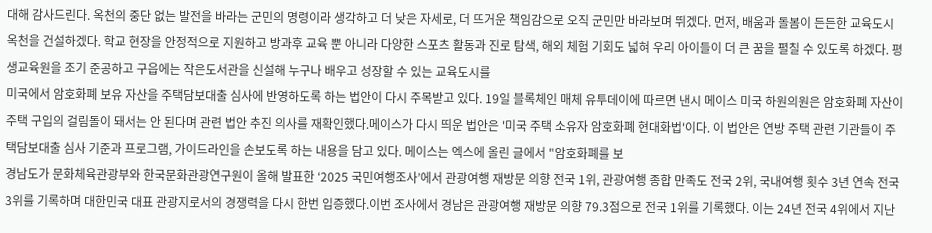대해 감사드린다. 옥천의 중단 없는 발전을 바라는 군민의 명령이라 생각하고 더 낮은 자세로, 더 뜨거운 책임감으로 오직 군민만 바라보며 뛰겠다. 먼저, 배움과 돌봄이 든든한 교육도시 옥천을 건설하겠다. 학교 현장을 안정적으로 지원하고 방과후 교육 뿐 아니라 다양한 스포츠 활동과 진로 탐색, 해외 체험 기회도 넓혀 우리 아이들이 더 큰 꿈을 펼칠 수 있도록 하겠다. 평생교육원을 조기 준공하고 구읍에는 작은도서관을 신설해 누구나 배우고 성장할 수 있는 교육도시를
미국에서 암호화폐 보유 자산을 주택담보대출 심사에 반영하도록 하는 법안이 다시 주목받고 있다. 19일 블록체인 매체 유투데이에 따르면 낸시 메이스 미국 하원의원은 암호화폐 자산이 주택 구입의 걸림돌이 돼서는 안 된다며 관련 법안 추진 의사를 재확인했다.메이스가 다시 띄운 법안은 '미국 주택 소유자 암호화폐 현대화법'이다. 이 법안은 연방 주택 관련 기관들이 주택담보대출 심사 기준과 프로그램, 가이드라인을 손보도록 하는 내용을 담고 있다. 메이스는 엑스에 올린 글에서 "암호화폐를 보
경남도가 문화체육관광부와 한국문화관광연구원이 올해 발표한 ‘2025 국민여행조사’에서 관광여행 재방문 의향 전국 1위, 관광여행 종합 만족도 전국 2위, 국내여행 횟수 3년 연속 전국 3위를 기록하며 대한민국 대표 관광지로서의 경쟁력을 다시 한번 입증했다.이번 조사에서 경남은 관광여행 재방문 의향 79.3점으로 전국 1위를 기록했다. 이는 24년 전국 4위에서 지난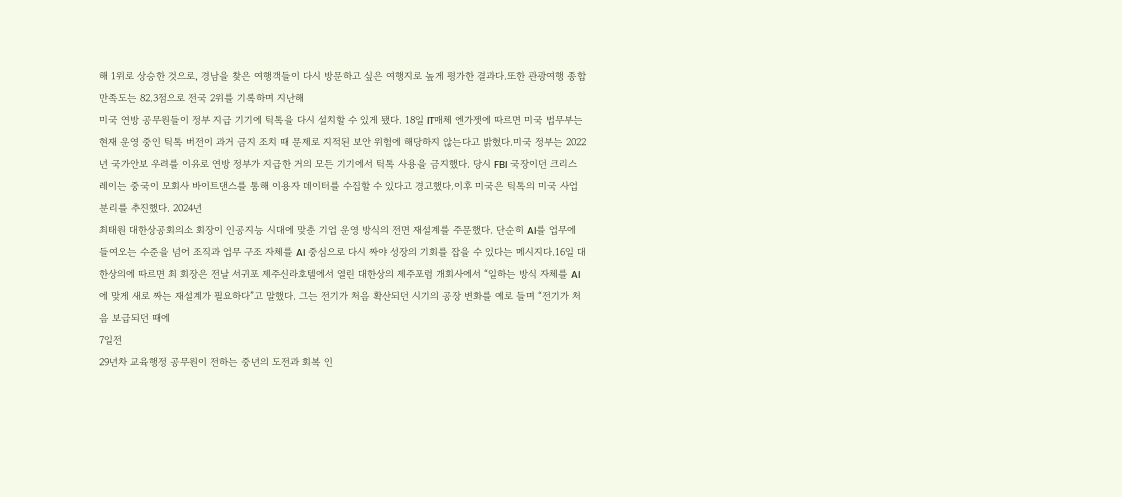해 1위로 상승한 것으로, 경남을 찾은 여행객들이 다시 방문하고 싶은 여행지로 높게 평가한 결과다.또한 관광여행 종합 만족도는 82.3점으로 전국 2위를 기록하며 지난해
미국 연방 공무원들이 정부 지급 기기에 틱톡을 다시 설치할 수 있게 됐다. 18일 IT매체 엔가젯에 따르면 미국 법무부는 현재 운영 중인 틱톡 버전이 과거 금지 조치 때 문제로 지적된 보안 위험에 해당하지 않는다고 밝혔다.미국 정부는 2022년 국가안보 우려를 이유로 연방 정부가 지급한 거의 모든 기기에서 틱톡 사용을 금지했다. 당시 FBI 국장이던 크리스 레이는 중국이 모회사 바이트댄스를 통해 이용자 데이터를 수집할 수 있다고 경고했다.이후 미국은 틱톡의 미국 사업 분리를 추진했다. 2024년
최태원 대한상공회의소 회장이 인공지능 시대에 맞춘 기업 운영 방식의 전면 재설계를 주문했다. 단순히 AI를 업무에 들여오는 수준을 넘어 조직과 업무 구조 자체를 AI 중심으로 다시 짜야 성장의 기회를 잡을 수 있다는 메시지다.16일 대한상의에 따르면 최 회장은 전날 서귀포 제주신라호텔에서 열린 대한상의 제주포럼 개회사에서 “일하는 방식 자체를 AI에 맞게 새로 짜는 재설계가 필요하다”고 말했다. 그는 전기가 처음 확산되던 시기의 공장 변화를 예로 들며 “전기가 처음 보급되던 때에
7일전
29년차 교육행정 공무원이 전하는 중년의 도전과 회복 인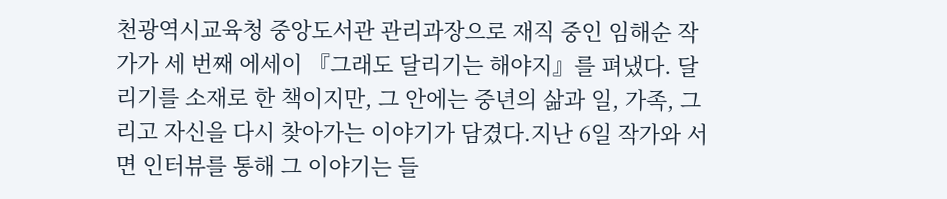천광역시교육청 중앙도서관 관리과장으로 재직 중인 임해순 작가가 세 번째 에세이 『그래도 달리기는 해야지』를 펴냈다. 달리기를 소재로 한 책이지만, 그 안에는 중년의 삶과 일, 가족, 그리고 자신을 다시 찾아가는 이야기가 담겼다.지난 6일 작가와 서면 인터뷰를 통해 그 이야기는 들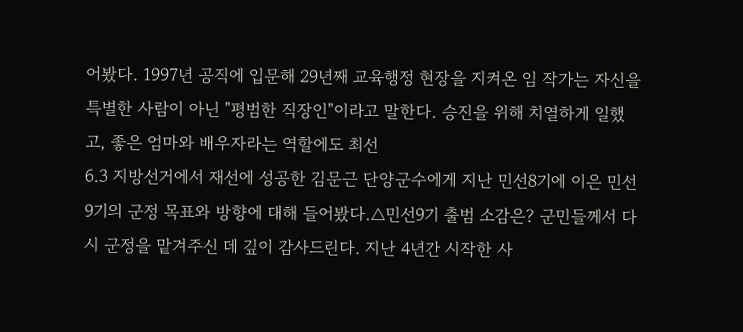어봤다. 1997년 공직에 입문해 29년째 교육행정 현장을 지켜온 임 작가는 자신을 특별한 사람이 아닌 "평범한 직장인"이라고 말한다. 승진을 위해 치열하게 일했고, 좋은 엄마와 배우자라는 역할에도 최선
6.3 지방선거에서 재선에 성공한 김문근 단양군수에게 지난 민선8기에 이은 민선9기의 군정 목표와 방향에 대해 들어봤다.△민선9기 출범 소감은? 군민들께서 다시 군정을 맡겨주신 데 깊이 감사드린다. 지난 4년간 시작한 사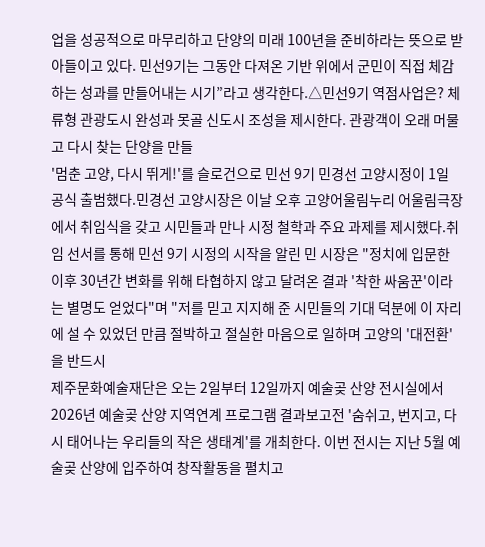업을 성공적으로 마무리하고 단양의 미래 100년을 준비하라는 뜻으로 받아들이고 있다. 민선9기는 그동안 다져온 기반 위에서 군민이 직접 체감하는 성과를 만들어내는 시기”라고 생각한다.△민선9기 역점사업은? 체류형 관광도시 완성과 못골 신도시 조성을 제시한다. 관광객이 오래 머물고 다시 찾는 단양을 만들
'멈춘 고양, 다시 뛰게!'를 슬로건으로 민선 9기 민경선 고양시정이 1일 공식 출범했다.민경선 고양시장은 이날 오후 고양어울림누리 어울림극장에서 취임식을 갖고 시민들과 만나 시정 철학과 주요 과제를 제시했다.취임 선서를 통해 민선 9기 시정의 시작을 알린 민 시장은 "정치에 입문한 이후 30년간 변화를 위해 타협하지 않고 달려온 결과 '착한 싸움꾼'이라는 별명도 얻었다"며 "저를 믿고 지지해 준 시민들의 기대 덕분에 이 자리에 설 수 있었던 만큼 절박하고 절실한 마음으로 일하며 고양의 '대전환'을 반드시
제주문화예술재단은 오는 2일부터 12일까지 예술곶 산양 전시실에서 2026년 예술곶 산양 지역연계 프로그램 결과보고전 '숨쉬고, 번지고, 다시 태어나는 우리들의 작은 생태계'를 개최한다. 이번 전시는 지난 5월 예술곶 산양에 입주하여 창작활동을 펼치고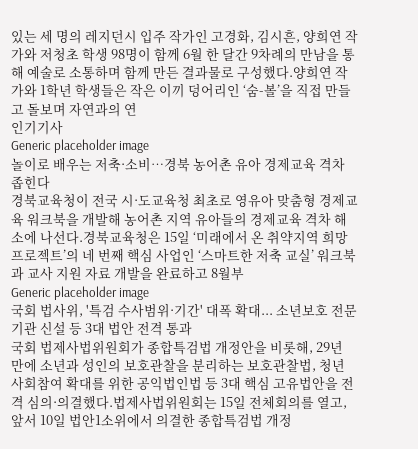있는 세 명의 레지던시 입주 작가인 고경화, 김시흔, 양희연 작가와 저청초 학생 98명이 함께 6월 한 달간 9차례의 만남을 통해 예술로 소통하며 함께 만든 결과물로 구성했다.양희연 작가와 1학년 학생들은 작은 이끼 덩어리인 ‘숨-볼’을 직접 만들고 돌보며 자연과의 연
인기기사
Generic placeholder image
놀이로 배우는 저축·소비…경북 농어촌 유아 경제교육 격차 좁힌다
경북교육청이 전국 시·도교육청 최초로 영유아 맞춤형 경제교육 워크북을 개발해 농어촌 지역 유아들의 경제교육 격차 해소에 나선다.경북교육청은 15일 ‘미래에서 온 취약지역 희망 프로젝트’의 네 번째 핵심 사업인 ‘스마트한 저축 교실’ 워크북과 교사 지원 자료 개발을 완료하고 8월부
Generic placeholder image
국회 법사위, '특검 수사범위·기간' 대폭 확대... 소년보호 전문기관 신설 등 3대 법안 전격 통과
국회 법제사법위원회가 종합특검법 개정안을 비롯해, 29년 만에 소년과 성인의 보호관찰을 분리하는 보호관찰법, 청년 사회참여 확대를 위한 공익법인법 등 3대 핵심 고유법안을 전격 심의·의결했다.법제사법위원회는 15일 전체회의를 열고, 앞서 10일 법안1소위에서 의결한 종합특검법 개정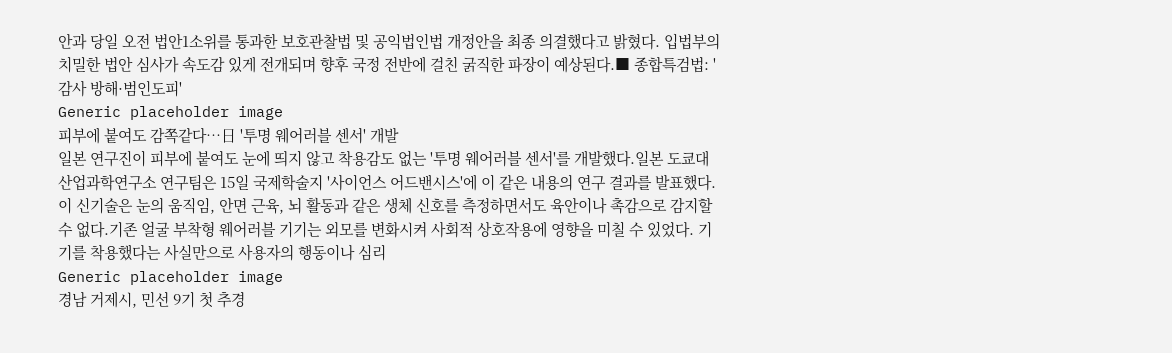안과 당일 오전 법안1소위를 통과한 보호관찰법 및 공익법인법 개정안을 최종 의결했다고 밝혔다. 입법부의 치밀한 법안 심사가 속도감 있게 전개되며 향후 국정 전반에 걸친 굵직한 파장이 예상된다.■ 종합특검법: '감사 방해·범인도피'
Generic placeholder image
피부에 붙여도 감쪽같다…日 '투명 웨어러블 센서' 개발
일본 연구진이 피부에 붙여도 눈에 띄지 않고 착용감도 없는 '투명 웨어러블 센서'를 개발했다.일본 도쿄대 산업과학연구소 연구팀은 15일 국제학술지 '사이언스 어드밴시스'에 이 같은 내용의 연구 결과를 발표했다. 이 신기술은 눈의 움직임, 안면 근육, 뇌 활동과 같은 생체 신호를 측정하면서도 육안이나 촉감으로 감지할 수 없다.기존 얼굴 부착형 웨어러블 기기는 외모를 변화시켜 사회적 상호작용에 영향을 미칠 수 있었다. 기기를 착용했다는 사실만으로 사용자의 행동이나 심리
Generic placeholder image
경남 거제시, 민선 9기 첫 추경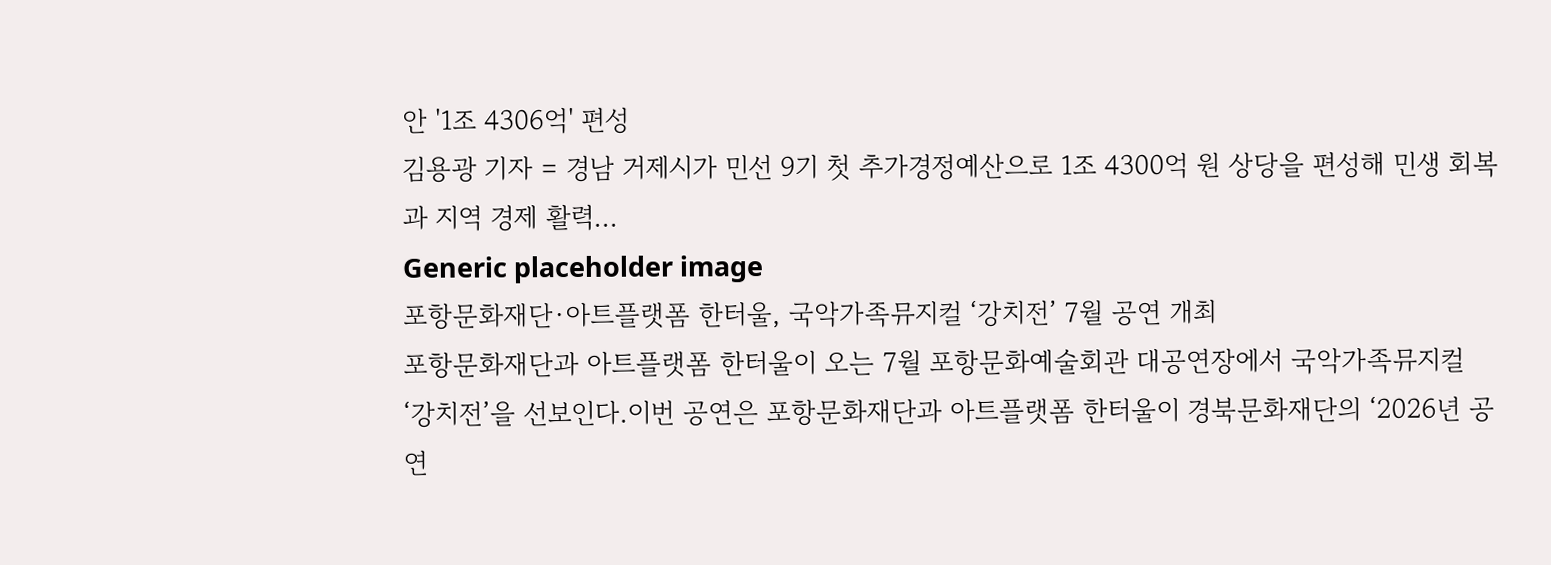안 '1조 4306억' 편성
김용광 기자 = 경남 거제시가 민선 9기 첫 추가경정예산으로 1조 4300억 원 상당을 편성해 민생 회복과 지역 경제 활력...
Generic placeholder image
포항문화재단·아트플랫폼 한터울, 국악가족뮤지컬 ‘강치전’ 7월 공연 개최
포항문화재단과 아트플랫폼 한터울이 오는 7월 포항문화예술회관 대공연장에서 국악가족뮤지컬 ‘강치전’을 선보인다.이번 공연은 포항문화재단과 아트플랫폼 한터울이 경북문화재단의 ‘2026년 공연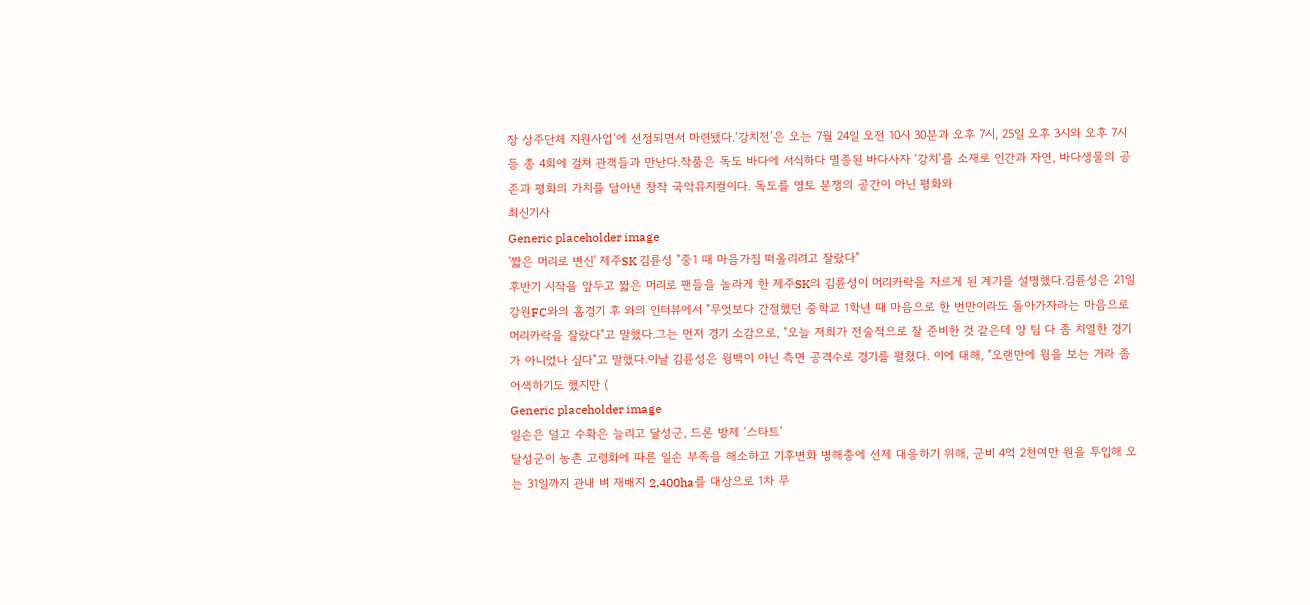장 상주단체 지원사업’에 선정되면서 마련됐다.‘강치전’은 오는 7월 24일 오전 10시 30분과 오후 7시, 25일 오후 3시와 오후 7시 등 총 4회에 걸쳐 관객들과 만난다.작품은 독도 바다에 서식하다 멸종된 바다사자 ‘강치’를 소재로 인간과 자연, 바다생물의 공존과 평화의 가치를 담아낸 창작 국악뮤지컬이다. 독도를 영토 분쟁의 공간이 아닌 평화와
최신기사
Generic placeholder image
'짧은 머리로 변신' 제주SK 김륜성 "중1 때 마음가짐 떠올리려고 잘랐다"
후반기 시작을 앞두고 짧은 머리로 팬들을 놀라게 한 제주SK의 김륜성이 머리카락을 자르게 된 계기를 설명했다.김륜성은 21일 강원FC와의 홈경기 후 와의 인터뷰에서 "무엇보다 간절했던 중학교 1학년 때 마음으로 한 번만이라도 돌아가자라는 마음으로 머리카락을 잘랐다"고 말했다.그는 먼저 경기 소감으로, "오늘 저희가 전술적으로 잘 준비한 것 같은데 양 팀 다 좀 치열한 경기가 아니었나 싶다"고 말했다.이날 김륜성은 윙백이 아닌 측면 공격수로 경기를 펼쳤다. 이에 대해, "오랜만에 윙을 보는 거라 좀 어색하기도 했지만 (
Generic placeholder image
일손은 덜고 수확은 늘리고 달성군, 드론 방제 ‘스타트’
달성군이 농촌 고령화에 따른 일손 부족을 해소하고 기후변화 병해충에 선제 대응하기 위해, 군비 4억 2천여만 원을 투입해 오는 31일까지 관내 벼 재배지 2,400ha를 대상으로 1차 무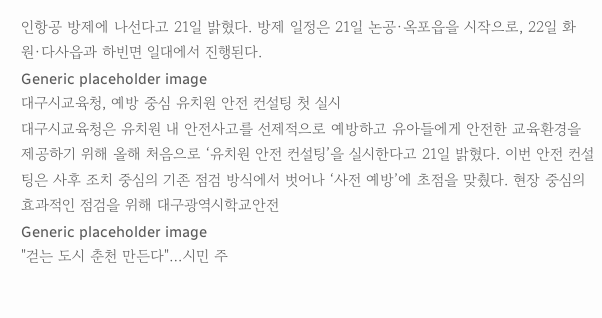인항공 방제에 나선다고 21일 밝혔다. 방제 일정은 21일 논공·옥포읍을 시작으로, 22일 화원·다사읍과 하빈면 일대에서 진행된다.
Generic placeholder image
대구시교육청, 예방 중심 유치원 안전 컨설팅 첫 실시
대구시교육청은 유치원 내 안전사고를 선제적으로 예방하고 유아들에게 안전한 교육환경을 제공하기 위해 올해 처음으로 ‘유치원 안전 컨설팅’을 실시한다고 21일 밝혔다. 이번 안전 컨설팅은 사후 조치 중심의 기존 점검 방식에서 벗어나 ‘사전 예방’에 초점을 맞췄다. 현장 중심의 효과적인 점검을 위해 대구광역시학교안전
Generic placeholder image
"걷는 도시 춘천 만든다"…시민 주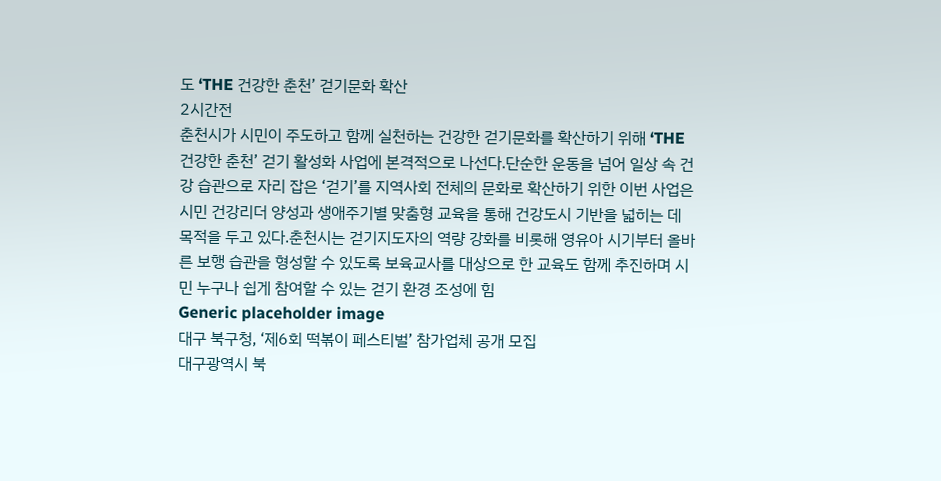도 ‘THE 건강한 춘천’ 걷기문화 확산
2시간전
춘천시가 시민이 주도하고 함께 실천하는 건강한 걷기문화를 확산하기 위해 ‘THE 건강한 춘천’ 걷기 활성화 사업에 본격적으로 나선다.단순한 운동을 넘어 일상 속 건강 습관으로 자리 잡은 ‘걷기’를 지역사회 전체의 문화로 확산하기 위한 이번 사업은 시민 건강리더 양성과 생애주기별 맞춤형 교육을 통해 건강도시 기반을 넓히는 데 목적을 두고 있다.춘천시는 걷기지도자의 역량 강화를 비롯해 영유아 시기부터 올바른 보행 습관을 형성할 수 있도록 보육교사를 대상으로 한 교육도 함께 추진하며 시민 누구나 쉽게 참여할 수 있는 걷기 환경 조성에 힘
Generic placeholder image
대구 북구청, ‘제6회 떡볶이 페스티벌’ 참가업체 공개 모집
대구광역시 북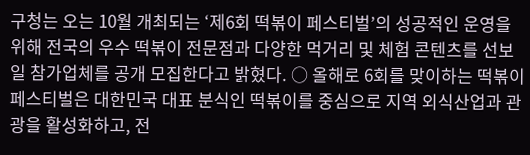구청는 오는 10월 개최되는 ‘제6회 떡볶이 페스티벌’의 성공적인 운영을 위해 전국의 우수 떡볶이 전문점과 다양한 먹거리 및 체험 콘텐츠를 선보일 참가업체를 공개 모집한다고 밝혔다. ○ 올해로 6회를 맞이하는 떡볶이 페스티벌은 대한민국 대표 분식인 떡볶이를 중심으로 지역 외식산업과 관광을 활성화하고, 전